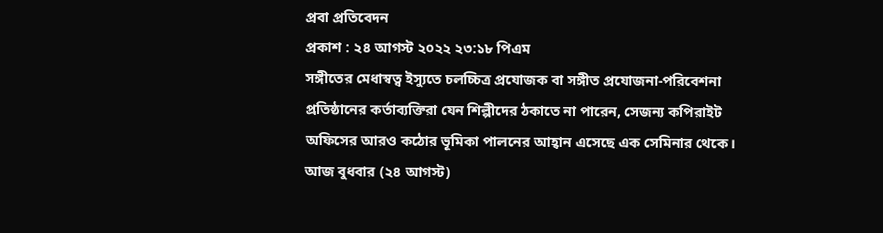প্রবা প্রতিবেদন
প্রকাশ : ২৪ আগস্ট ২০২২ ২৩:১৮ পিএম
সঙ্গীতের মেধাস্বত্ব ইস্যুতে চলচ্চিত্র প্রযোজক বা সঙ্গীত প্রযোজনা-পরিবেশনা প্রতিষ্ঠানের কর্তাব্যক্তিরা যেন শিল্পীদের ঠকাতে না পারেন, সেজন্য কপিরাইট অফিসের আরও কঠোর ভূমিকা পালনের আহ্বান এসেছে এক সেমিনার থেকে।
আজ বুধবার (২৪ আগস্ট)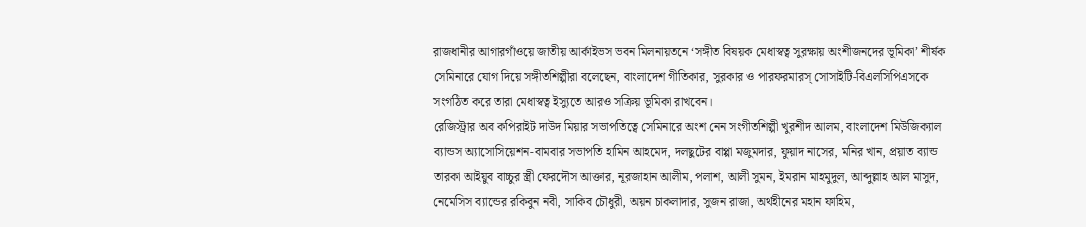রাজধানীর আগারগাঁওয়ে জাতীয় আর্কাইভস ভবন মিলনায়তনে ‘সঙ্গীত বিষয়ক মেধাস্বত্ব সুরক্ষায় অংশীজনদের ভূমিকা’ শীর্ষক সেমিনারে যোগ দিয়ে সঙ্গীতশিল্পীরা বলেছেন, বাংলাদেশ গীতিকার, সুরকার ও পারফরমারস্ সোসাইটি-বিএলসিপিএসকে সংগঠিত করে তারা মেধাস্বত্ব ইস্যুতে আরও সক্রিয় ভূমিকা রাখবেন।
রেজিস্ট্রার অব কপিরাইট দাউদ মিয়ার সভাপতিত্বে সেমিনারে অংশ নেন সংগীতশিল্পী খুরশীদ আলম, বাংলাদেশ মিউজিক্যাল ব্যান্ডস অ্যাসোসিয়েশন-বামবার সভাপতি হামিন আহমেদ, দলছুটের বাপ্পা মজুমদার, ফুয়াদ নাসের, মনির খান, প্রয়াত ব্যান্ড তারকা আইয়ুব বাচ্চুর স্ত্রী ফেরদৌস আক্তার, নূরজাহান আলীম, পলাশ, আলী সুমন, ইমরান মাহমুদুল, আব্দুল্লাহ আল মাসুদ, নেমেসিস ব্যান্ডের রকিবুন নবী, সাকিব চৌধুরী, অয়ন চাকলাদার, সুজন রাজা, অর্থহীনের মহান ফাহিম,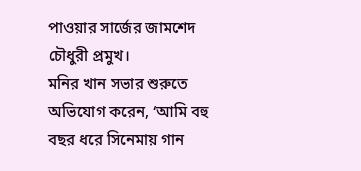পাওয়ার সার্জের জামশেদ চৌধুরী প্রমুখ।
মনির খান সভার শুরুতে অভিযোগ করেন, ‘আমি বহু বছর ধরে সিনেমায় গান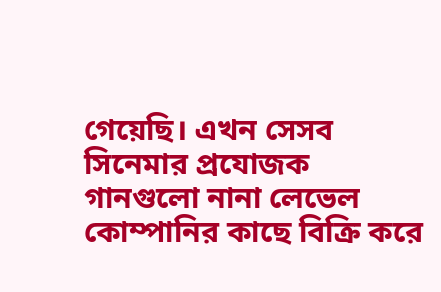গেয়েছি। এখন সেসব সিনেমার প্রযোজক গানগুলো নানা লেভেল কোম্পানির কাছে বিক্রি করে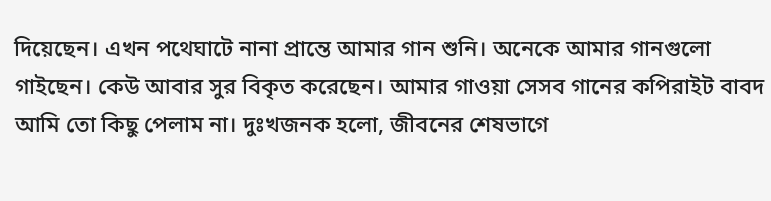দিয়েছেন। এখন পথেঘাটে নানা প্রান্তে আমার গান শুনি। অনেকে আমার গানগুলো গাইছেন। কেউ আবার সুর বিকৃত করেছেন। আমার গাওয়া সেসব গানের কপিরাইট বাবদ আমি তো কিছু পেলাম না। দুঃখজনক হলো, জীবনের শেষভাগে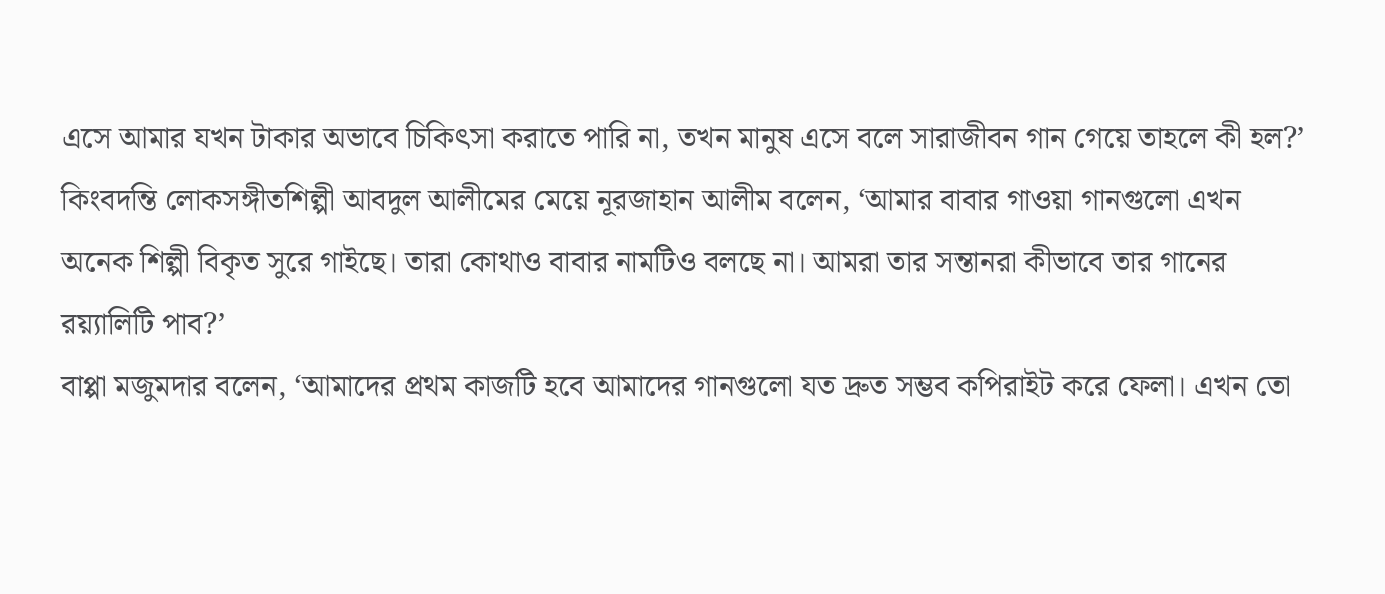এসে আমার যখন টাকার অভাবে চিকিৎসা করাতে পারি না, তখন মানুষ এসে বলে সারাজীবন গান গেয়ে তাহলে কী হল?’
কিংবদন্তি লোকসঙ্গীতশিল্পী আবদুল আলীমের মেয়ে নূরজাহান আলীম বলেন, ‘আমার বাবার গাওয়া গানগুলো এখন অনেক শিল্পী বিকৃত সুরে গাইছে। তারা কোথাও বাবার নামটিও বলছে না। আমরা তার সন্তানরা কীভাবে তার গানের রয়্যালিটি পাব?’
বাপ্পা মজুমদার বলেন, ‘আমাদের প্রথম কাজটি হবে আমাদের গানগুলো যত দ্রুত সম্ভব কপিরাইট করে ফেলা। এখন তো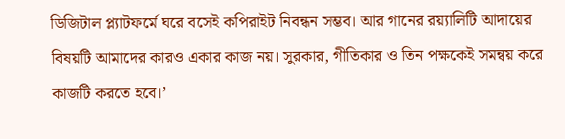ডিজিটাল প্ল্যাটফর্মে ঘরে বসেই কপিরাইট নিবন্ধন সম্ভব। আর গানের রয়্যালিটি আদায়ের বিষয়টি আমাদের কারও একার কাজ নয়। সুরকার, গীতিকার ও তিন পক্ষকেই সমন্বয় করে কাজটি করতে হবে।’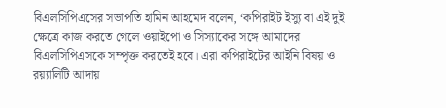বিএলসিপিএসের সভাপতি হামিন আহমেদ বলেন, ‘কপিরাইট ইস্যু বা এই দুই ক্ষেত্রে কাজ করতে গেলে ওয়াইপো ও সিস্যাকের সঙ্গে আমাদের বিএলসিপিএসকে সম্পৃক্ত করতেই হবে। এরা কপিরাইটের আইনি বিষয় ও রয়্যালিটি আদায়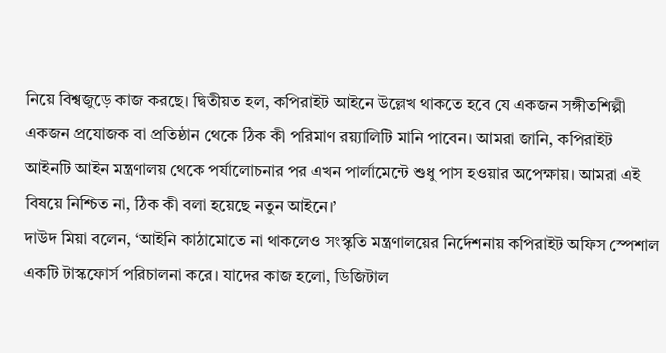নিয়ে বিশ্বজুড়ে কাজ করছে। দ্বিতীয়ত হল, কপিরাইট আইনে উল্লেখ থাকতে হবে যে একজন সঙ্গীতশিল্পী একজন প্রযোজক বা প্রতিষ্ঠান থেকে ঠিক কী পরিমাণ রয়্যালিটি মানি পাবেন। আমরা জানি, কপিরাইট আইনটি আইন মন্ত্রণালয় থেকে পর্যালোচনার পর এখন পার্লামেন্টে শুধু পাস হওয়ার অপেক্ষায়। আমরা এই বিষয়ে নিশ্চিত না, ঠিক কী বলা হয়েছে নতুন আইনে।’
দাউদ মিয়া বলেন, ‘আইনি কাঠামোতে না থাকলেও সংস্কৃতি মন্ত্রণালয়ের নির্দেশনায় কপিরাইট অফিস স্পেশাল একটি টাস্কফোর্স পরিচালনা করে। যাদের কাজ হলো, ডিজিটাল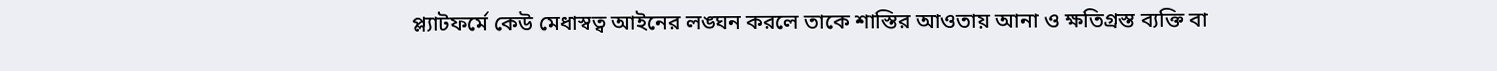প্ল্যাটফর্মে কেউ মেধাস্বত্ব আইনের লঙ্ঘন করলে তাকে শাস্তির আওতায় আনা ও ক্ষতিগ্রস্ত ব্যক্তি বা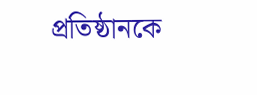প্রতিষ্ঠানকে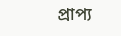প্রাপ্য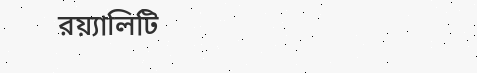রয়্যালিটি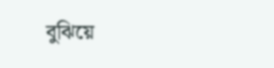বুঝিয়ে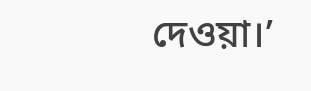দেওয়া।’